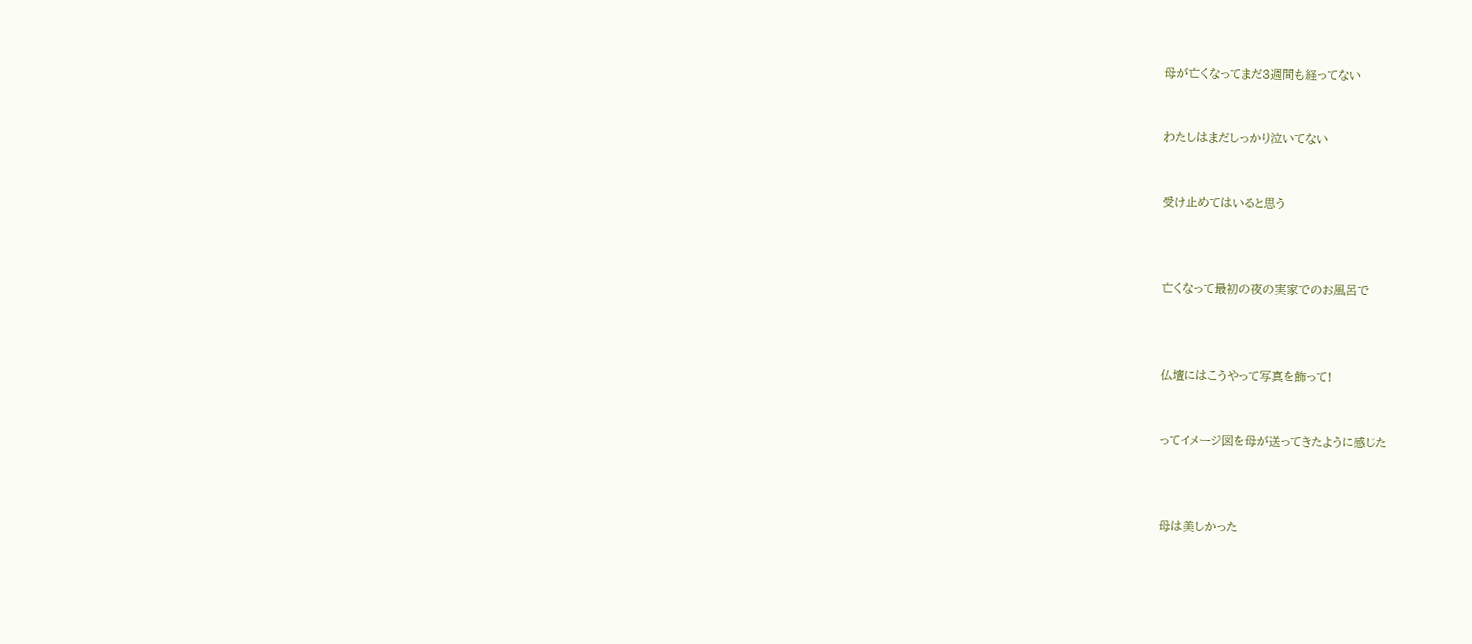母が亡くなってまだ3週間も経ってない


わたしはまだしっかり泣いてない


受け止めてはいると思う



亡くなって最初の夜の実家でのお風呂で



仏壇にはこうやって写真を飾って!


ってイメージ図を母が送ってきたように感じた



母は美しかった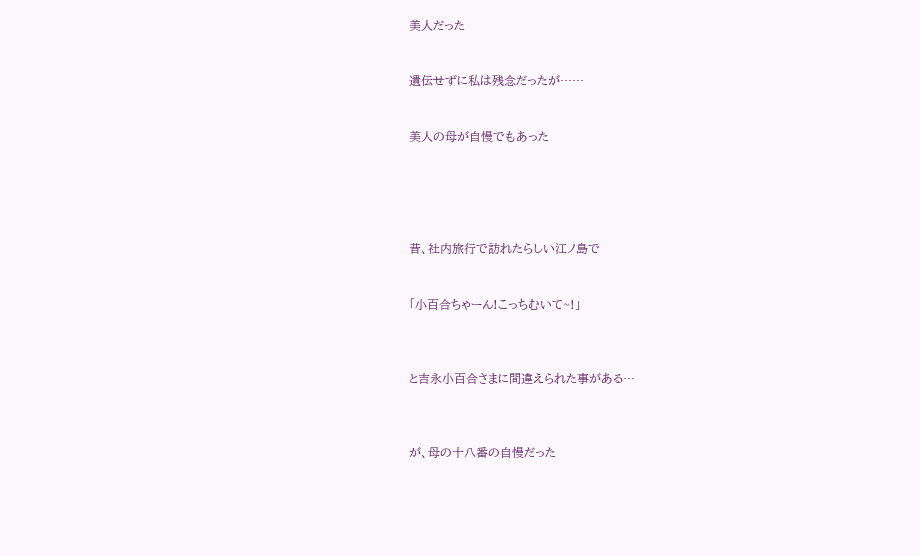美人だった


遺伝せずに私は残念だったが……


美人の母が自慢でもあった





昔、社内旅行で訪れたらしい江ノ島で


「小百合ちゃーん!こっちむいて~!」



と吉永小百合さまに間違えられた事がある…



が、母の十八番の自慢だった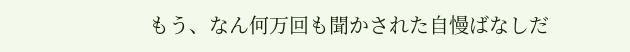もう、なん何万回も聞かされた自慢ばなしだ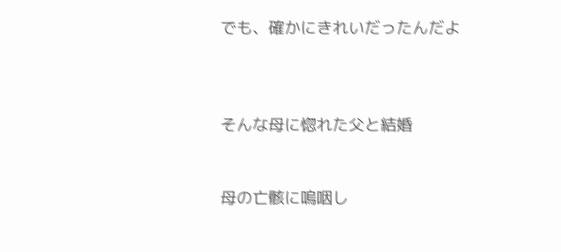でも、確かにきれいだったんだよ



そんな母に惚れた父と結婚


母の亡骸に嗚咽し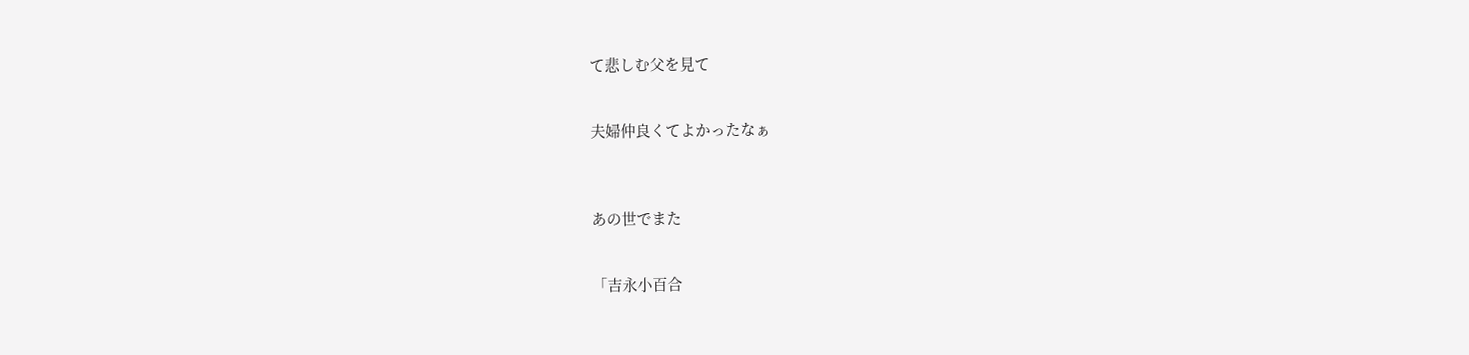て悲しむ父を見て


夫婦仲良くてよかったなぁ



あの世でまた


「吉永小百合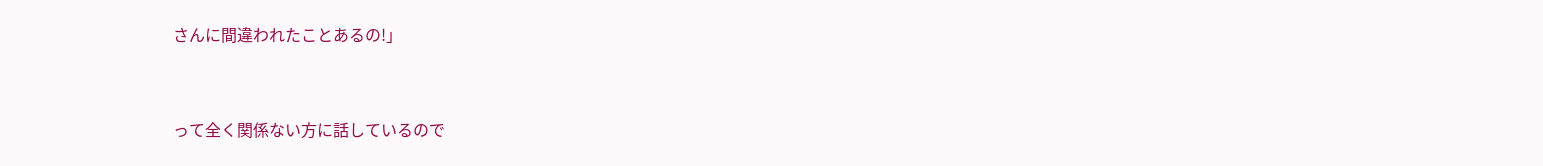さんに間違われたことあるの!」


って全く関係ない方に話しているので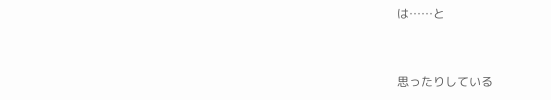は……と


思ったりしている